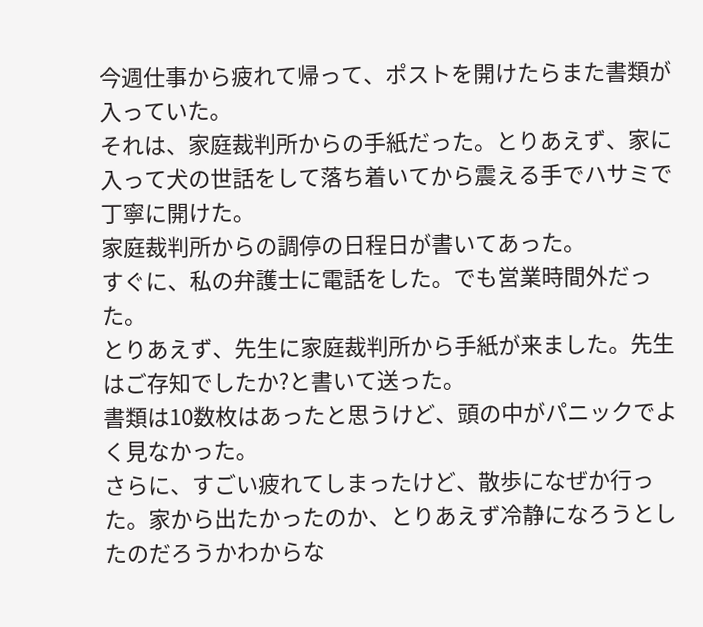今週仕事から疲れて帰って、ポストを開けたらまた書類が入っていた。
それは、家庭裁判所からの手紙だった。とりあえず、家に入って犬の世話をして落ち着いてから震える手でハサミで丁寧に開けた。
家庭裁判所からの調停の日程日が書いてあった。
すぐに、私の弁護士に電話をした。でも営業時間外だった。
とりあえず、先生に家庭裁判所から手紙が来ました。先生はご存知でしたか?と書いて送った。
書類は10数枚はあったと思うけど、頭の中がパニックでよく見なかった。
さらに、すごい疲れてしまったけど、散歩になぜか行った。家から出たかったのか、とりあえず冷静になろうとしたのだろうかわからな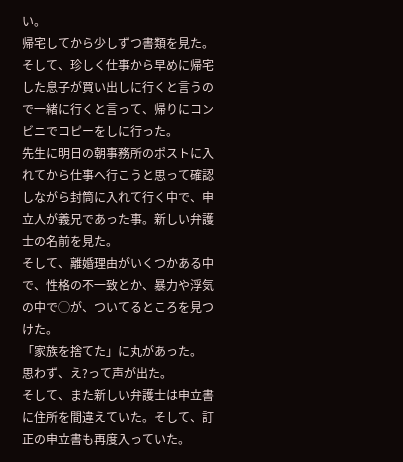い。
帰宅してから少しずつ書類を見た。
そして、珍しく仕事から早めに帰宅した息子が買い出しに行くと言うので一緒に行くと言って、帰りにコンビニでコピーをしに行った。
先生に明日の朝事務所のポストに入れてから仕事へ行こうと思って確認しながら封筒に入れて行く中で、申立人が義兄であった事。新しい弁護士の名前を見た。
そして、離婚理由がいくつかある中で、性格の不一致とか、暴力や浮気の中で◯が、ついてるところを見つけた。
「家族を捨てた」に丸があった。
思わず、え?って声が出た。
そして、また新しい弁護士は申立書に住所を間違えていた。そして、訂正の申立書も再度入っていた。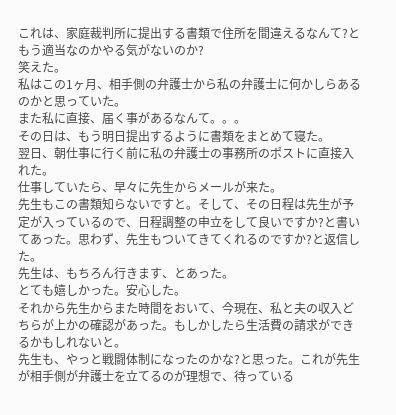これは、家庭裁判所に提出する書類で住所を間違えるなんて?ともう適当なのかやる気がないのか?
笑えた。
私はこの1ヶ月、相手側の弁護士から私の弁護士に何かしらあるのかと思っていた。
また私に直接、届く事があるなんて。。。
その日は、もう明日提出するように書類をまとめて寝た。
翌日、朝仕事に行く前に私の弁護士の事務所のポストに直接入れた。
仕事していたら、早々に先生からメールが来た。
先生もこの書類知らないですと。そして、その日程は先生が予定が入っているので、日程調整の申立をして良いですか?と書いてあった。思わず、先生もついてきてくれるのですか?と返信した。
先生は、もちろん行きます、とあった。
とても嬉しかった。安心した。
それから先生からまた時間をおいて、今現在、私と夫の収入どちらが上かの確認があった。もしかしたら生活費の請求ができるかもしれないと。
先生も、やっと戦闘体制になったのかな?と思った。これが先生が相手側が弁護士を立てるのが理想で、待っている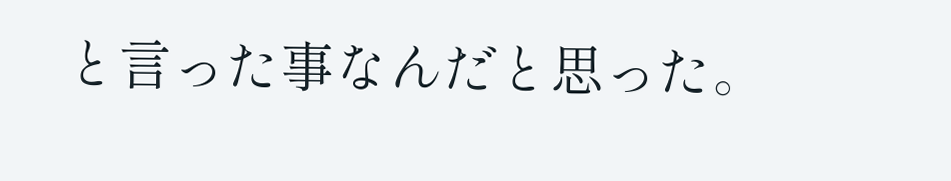と言った事なんだと思った。